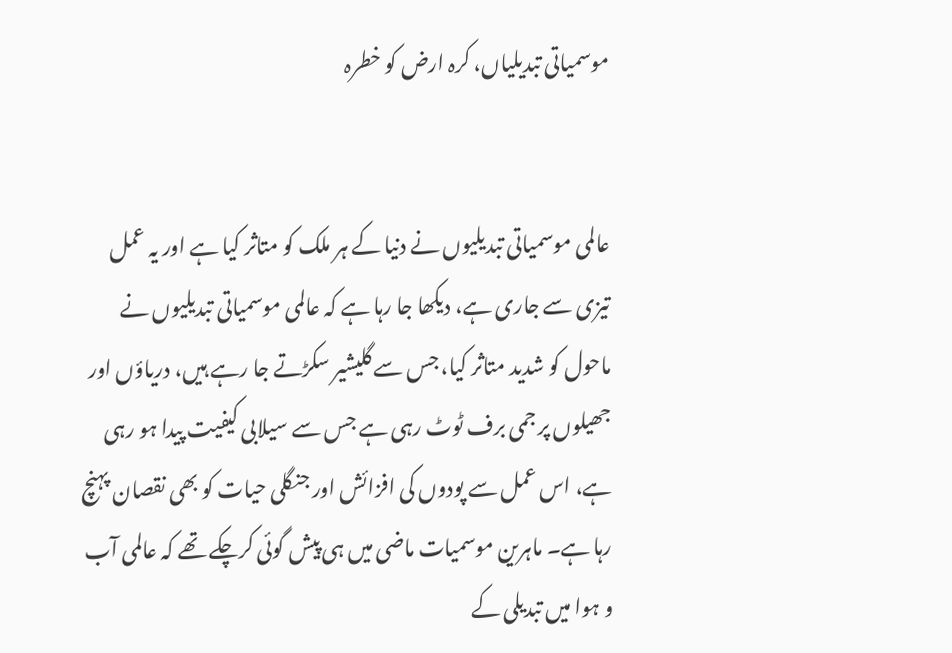موسمیاتی تبدیلیاں، کرہ ارض کو خطرہ


عالمی موسمیاتی تبدیلیوں نے دنیا کے ہر ملک کو متاثر کیا ہے اور یہ عمل تیزی سے جاری ہے، دیکھا جا رہا ہے کہ عالمی موسمیاتی تبدیلیوں نے ماحول کو شدید متاثر کیا، جس سے گلیشیر سکڑتے جا رہے ہیں، دریاؤں اور جھیلوں پر جمی برف ٹوٹ رہی ہے جس سے سیلابی کیفیت پیدا ہو رہی ہے، اس عمل سے پودوں کی افزائش اور جنگلی حیات کو بھی نقصان پہنچ رہا ہے۔ ماہرین موسمیات ماضی میں ہی پیش گوئی کرچکے تھے کہ عالمی آب و ہوا میں تبدیلی کے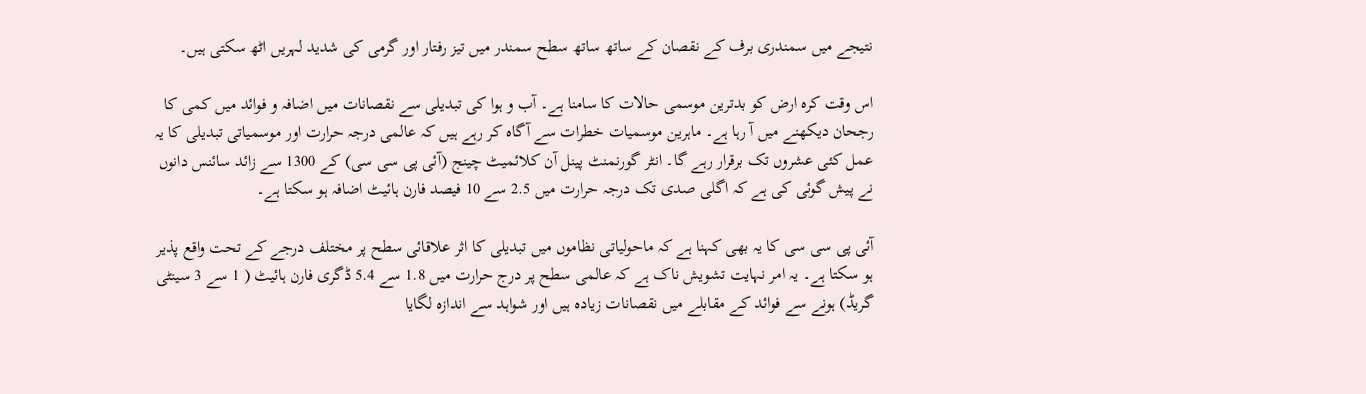نتیجے میں سمندری برف کے نقصان کے ساتھ ساتھ سطح سمندر میں تیز رفتار اور گرمی کی شدید لہریں اٹھ سکتی ہیں۔

اس وقت کرہ ارض کو بدترین موسمی حالات کا سامنا ہے۔ آب و ہوا کی تبدیلی سے نقصانات میں اضافہ و فوائد میں کمی کا رجحان دیکھنے میں آ رہا ہے۔ ماہرین موسمیات خطرات سے آگاہ کر رہے ہیں کہ عالمی درجہ حرارت اور موسمیاتی تبدیلی کا یہ عمل کئی عشروں تک برقرار رہے گا۔ انٹر گورنمنٹ پینل آن کلائمیٹ چینج (آئی پی سی سی) کے 1300 سے زائد سائنس دانوں نے پیش گوئی کی ہے کہ اگلی صدی تک درجہ حرارت میں 2.5 سے 10 فیصد فارن ہائیٹ اضافہ ہو سکتا ہے۔

آئی پی سی سی کا یہ بھی کہنا ہے کہ ماحولیاتی نظاموں میں تبدیلی کا اثر علاقائی سطح پر مختلف درجے کے تحت واقع پذیر ہو سکتا ہے۔ یہ امر نہایت تشویش ناک ہے کہ عالمی سطح پر درج حرارت میں 1.8 سے 5.4 ڈگری فارن ہائیٹ ( 1 سے 3 سینٹی گریڈ) ہونے سے فوائد کے مقابلے میں نقصانات زیادہ ہیں اور شواہد سے اندازہ لگایا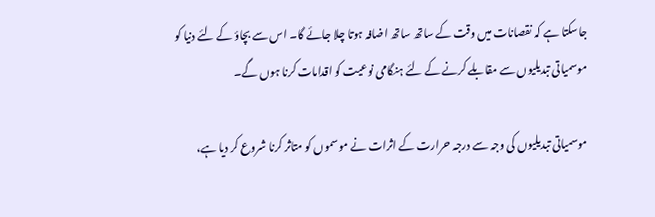جاسکتا ہے کہ نقصانات میں وقت کے ساتھ ساتھ اضافہ ہوتا چلا جائے گا۔ اس سے بچاؤ کے لئے دنیا کو موسمیاتی تبدیلیوں سے مقابلے کرنے کے لئے ہنگامی نوعیت کو اقدامات کرنا ہوں گے۔

موسمیاتی تبدیلیوں کی وجہ سے درجہ حرارت کے اثرات نے موسموں کو متاثر کرنا شروع کر دیا ہے،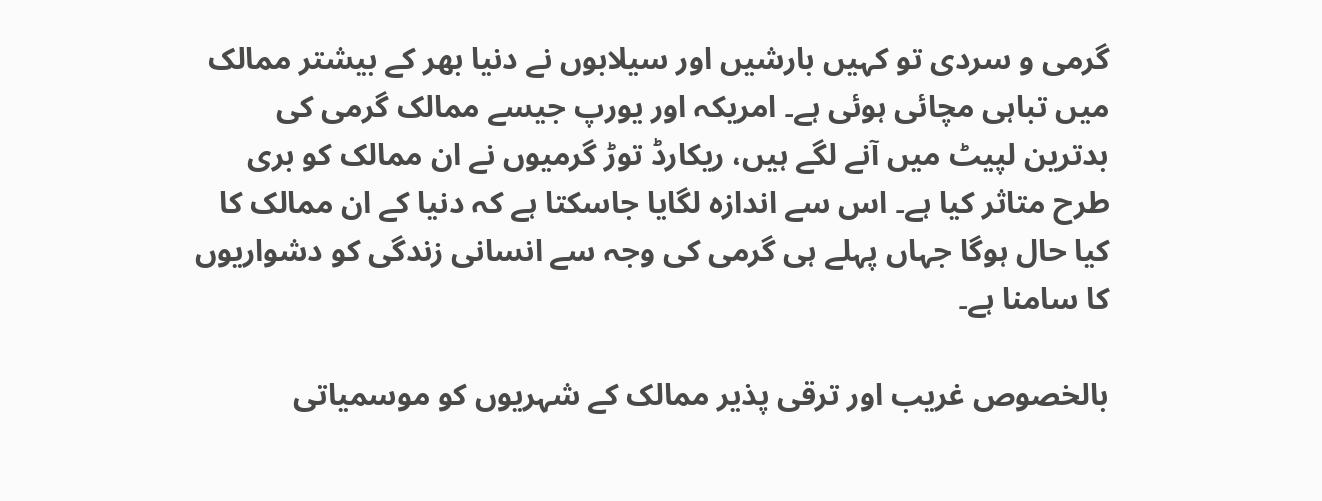گرمی و سردی تو کہیں بارشیں اور سیلابوں نے دنیا بھر کے بیشتر ممالک میں تباہی مچائی ہوئی ہے۔ امریکہ اور یورپ جیسے ممالک گرمی کی بدترین لپیٹ میں آنے لگے ہیں، ریکارڈ توڑ گرمیوں نے ان ممالک کو بری طرح متاثر کیا ہے۔ اس سے اندازہ لگایا جاسکتا ہے کہ دنیا کے ان ممالک کا کیا حال ہوگا جہاں پہلے ہی گرمی کی وجہ سے انسانی زندگی کو دشواریوں کا سامنا ہے۔

بالخصوص غریب اور ترقی پذیر ممالک کے شہریوں کو موسمیاتی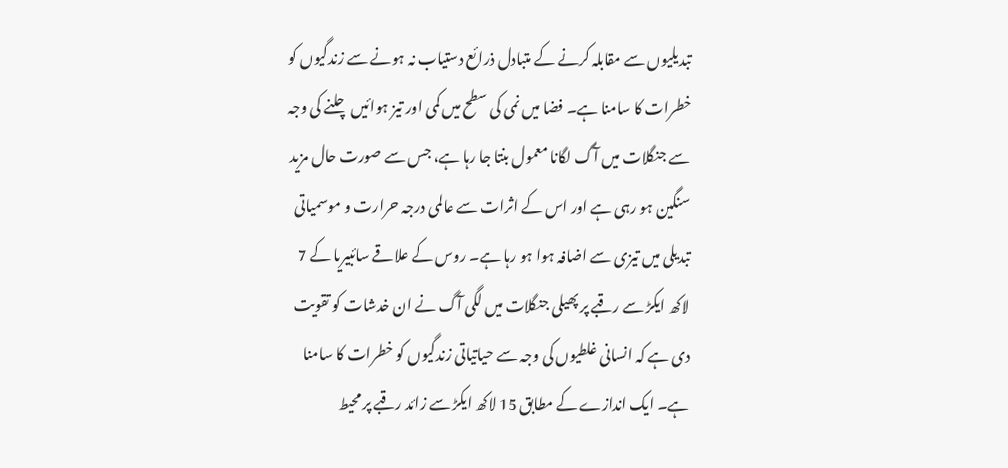تبدیلیوں سے مقابلہ کرنے کے متبادل ذرائع دستیاب نہ ہونے سے زندگیوں کو خطرات کا سامنا ہے۔ فضا میں نمی کی سطح میں کمی اور تیز ہوائیں چلنے کی وجہ سے جنگلات میں آگ لگانا معمول بنتا جا رہا ہے، جس سے صورت حال مزید سنگین ہو رہی ہے اور اس کے اثرات سے عالمی درجہ حرارت و موسمیاتی تبدیلی میں تیزی سے اضافہ ہوا ہو رہا ہے۔ روس کے علاقے سائبیریا کے 7 لاکھ ایکڑ سے رقبے پر پھیلی جنگلات میں لگی آگ نے ان خدشات کو تقویت دی ہے کہ انسانی غلطیوں کی وجہ سے حیاتیاتی زندگیوں کو خطرات کا سامنا ہے۔ ایک اندازے کے مطابق 15 لاکھ ایکڑ سے زائد رقبے پر محیط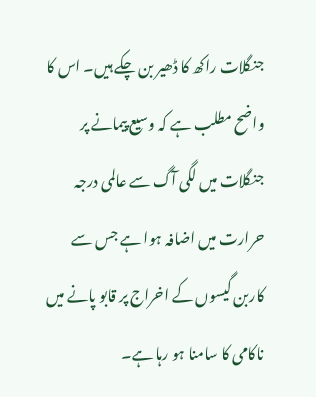جنگلات راکھ کا ڈھیر بن چکے ہیں۔ اس کا واضح مطلب ہے کہ وسیع پیمانے پر جنگلات میں لگی آگ سے عالمی درجہ حرارت میں اضافہ ہوا ہے جس سے کاربن گیسوں کے اخراج پر قابو پانے میں ناکامی کا سامنا ہو رہا ہے۔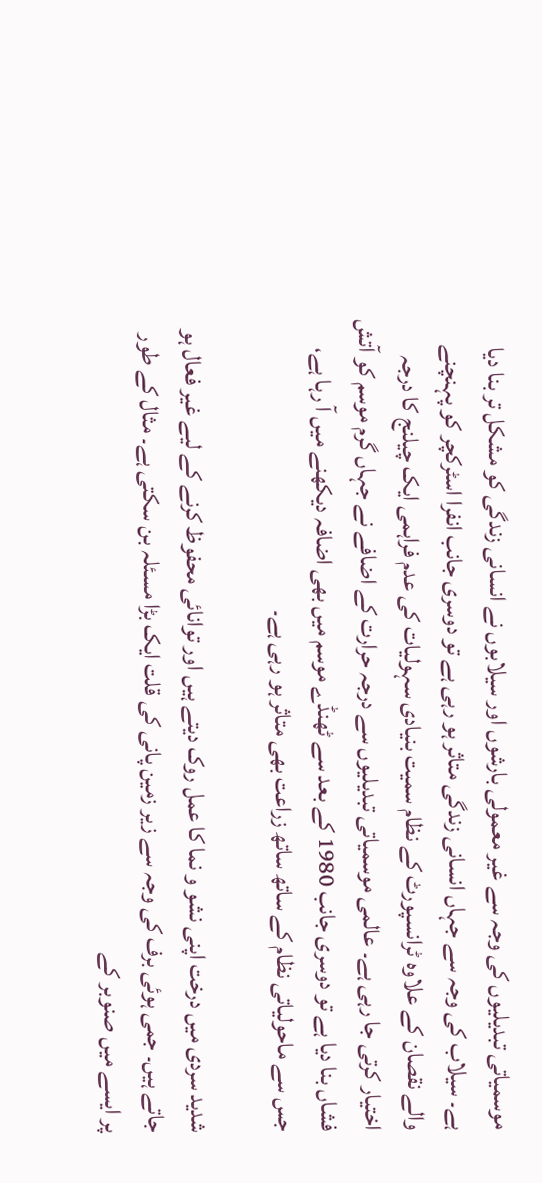موسمیاتی تبدیلیوں کی وجہ سے غیر معمولی بارشوں اور سیلابوں نے انسانی زندگی کو مشکل تر بنا دیا ہے۔ سیلاب کی وجہ سے جہاں انسانی زندگی متاثر ہو رہی ہے تو دوسری جانب انفرا اسٹرکچر کو پہنچنے والے نقصان کے علاوہ ٹرانسپورٹ کے نظام سمیت بنیادی سہولیات کی عدم فراہمی ایک چیلنج کا درجہ اختیار کرتی جا رہی ہے۔ عالمی موسمیاتی تبدیلیوں سے درجہ حرارت کے اضافے نے جہاں گرم موسم کو آتش فشاں بنا دیا ہے تو دوسری جانب 1980 کے بعد سے ٹھنڈے موسم میں بھی اضافہ دیکھنے میں آ رہا ہے، جس سے ماحولیاتی نظام کے ساتھ ساتھ زراعت بھی متاثر ہو رہی ہے۔

شدید سردی میں درخت اپنی نشو و نما کا عمل روک دیتے ہیں اور توانائی محفوظ کرنے کے لیے غیر فعال ہو جاتے ہیں۔ جمی ہوئی برف کی وجہ سے زیر زمین پانی کی قلت ایک بڑا مسئلہ بن سکتی ہے۔ مثال کے طور پر ایسے میں صنوبر کے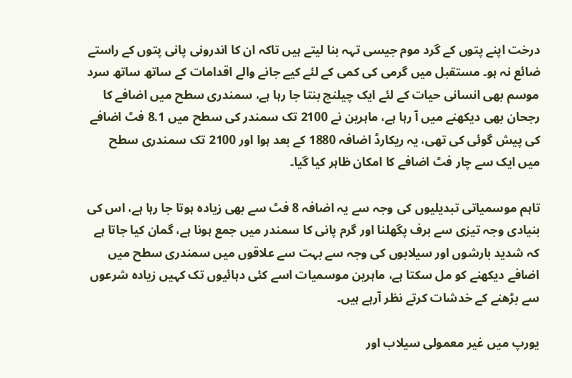درخت اپنے پتوں کے گرد موم جیسی تہہ بنا لیتے ہیں تاکہ ان کا اندرونی پانی پتوں کے راستے ضائع نہ ہو۔ مستقبل میں گرمی کی کمی کے لئے کیے جانے والے اقدامات کے ساتھ ساتھ سرد موسم بھی انسانی حیات کے لئے ایک چیلنج بنتا جا رہا ہے، سمندری سطح میں اضافے کا رجحان بھی دیکھنے میں آ رہا ہے، ماہرین نے 2100 تک سمندر کی سطح میں 8.1 فٹ اضافے کی پیش گوئی کی تھی، یہ ریکارڈ اضافہ 1880 کے بعد ہوا اور 2100 تک سمندری سطح میں ایک سے چار فٹ اضافے کا امکان ظاہر کیا گیا۔

تاہم موسمیاتی تبدیلیوں کی وجہ سے یہ اضافہ 8 فٹ سے بھی زیادہ ہوتا جا رہا ہے، اس کی بنیادی وجہ تیزی سے برف پگھلنا اور گرم پانی کا سمندر میں جمع ہونا ہے، گمان کیا جاتا ہے کہ شدید بارشوں اور سیلابوں کی وجہ سے بہت سے علاقوں میں سمندری سطح میں اضافے دیکھنے کو مل سکتا ہے، ماہرین موسمیات اسے کئی دہائیوں تک کہیں زیادہ شرعوں سے بڑھنے کے خدشات کرتے نظر آرہے ہیں۔

یورپ میں غیر معمولی سیلاب اور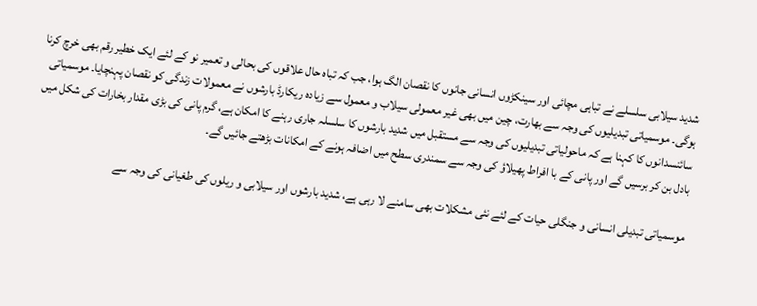شدید سیلابی سلسلے نے تباہی مچائی اور سینکڑوں انسانی جانوں کا نقصان الگ ہوا، جب کہ تباہ حال علاقوں کی بحالی و تعمیر نو کے لئے ایک خطیر رقم بھی خرچ کرنا ہوگی۔ موسمیاتی تبدیلیوں کی وجہ سے بھارت، چین میں بھی غیر معمولی سیلاب و معمول سے زیادہ ریکارڈ بارشوں نے معمولات زندگی کو نقصان پہنچایا۔ موسمیاتی سائنسدانوں کا کہنا ہے کہ ماحولیاتی تبدیلیوں کی وجہ سے مستقبل میں شدید بارشوں کا سلسلہ جاری رہنے کا امکان ہے، گرم پانی کی بڑی مقدار بخارات کی شکل میں بادل بن کر برسیں گے اور پانی کے با افراط پھیلاؤ کی وجہ سے سمندری سطح میں اضافہ ہونے کے امکانات بڑھتے جائیں گے۔

موسمیاتی تبدیلی انسانی و جنگلی حیات کے لئے نئی مشکلات بھی سامنے لا رہی ہے، شدید بارشوں اور سیلابی و ریلوں کی طغیانی کی وجہ سے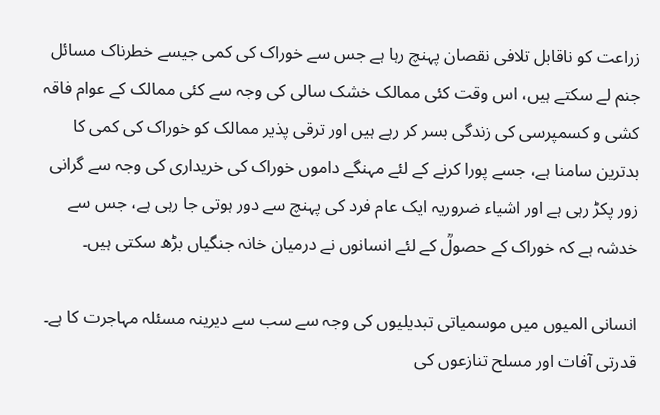زراعت کو ناقابل تلافی نقصان پہنچ رہا ہے جس سے خوراک کی کمی جیسے خطرناک مسائل جنم لے سکتے ہیں، اس وقت کئی ممالک خشک سالی کی وجہ سے کئی ممالک کے عوام فاقہ کشی و کسمپرسی کی زندگی بسر کر رہے ہیں اور ترقی پذیر ممالک کو خوراک کی کمی کا بدترین سامنا ہے، جسے پورا کرنے کے لئے مہنگے داموں خوراک کی خریداری کی وجہ سے گرانی زور پکڑ رہی ہے اور اشیاء ضروریہ ایک عام فرد کی پہنچ سے دور ہوتی جا رہی ہے، جس سے خدشہ ہے کہ خوراک کے حصولؒ کے لئے انسانوں نے درمیان خانہ جنگیاں بڑھ سکتی ہیں۔

انسانی المیوں میں موسمیاتی تبدیلیوں کی وجہ سے سب سے دیرینہ مسئلہ مہاجرت کا ہے۔ قدرتی آفات اور مسلح تنازعوں کی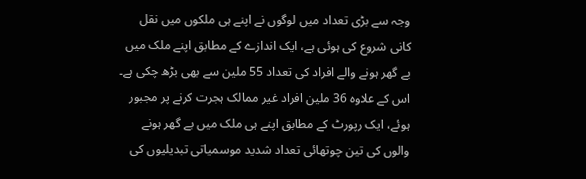وجہ سے بڑی تعداد میں لوگوں نے اپنے ہی ملکوں میں نقل کانی شروع کی ہوئی ہے، ایک اندازے کے مطابق اپنے ملک میں بے گھر ہونے والے افراد کی تعداد 55 ملین سے بھی بڑھ چکی ہے۔ اس کے علاوہ 36 ملین افراد غیر ممالک ہجرت کرنے پر مجبور ہوئے، ایک رپورٹ کے مطابق اپنے ہی ملک میں بے گھر ہونے والوں کی تین چوتھائی تعداد شدید موسمیاتی تبدیلیوں کی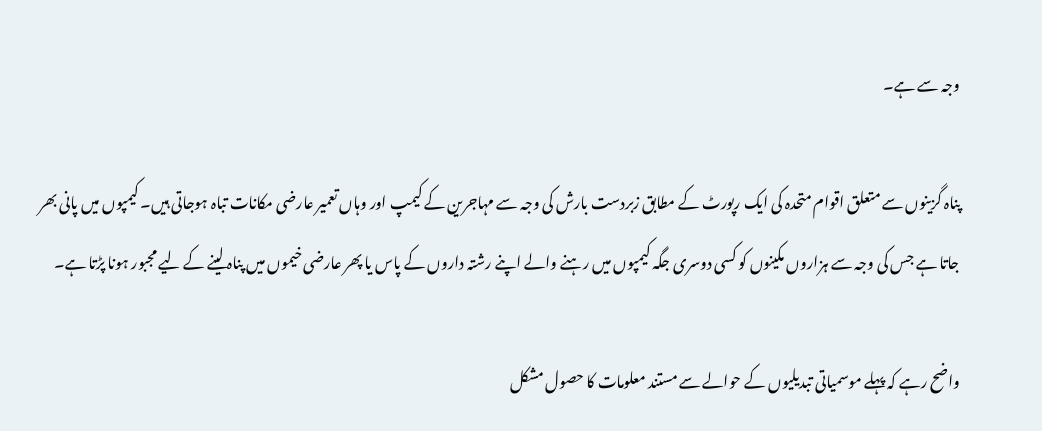وجہ سے ہے۔

پناہ گزینوں سے متعلق اقوام متحدہ کی ایک رپورٹ کے مطابق زبردست بارش کی وجہ سے مہاجرین کے کیمپ اور وہاں تعمیر عارضی مکانات تباہ ہوجاتی ہیں۔ کیمپوں میں پانی بھر جاتا ہے جس کی وجہ سے ہزاروں مکینوں کو کسی دوسری جگہ کیمپوں میں رہنے والے اپنے رشتہ داروں کے پاس یا پھر عارضی خیموں میں پناہ لینے کے لیے مجبور ہونا پڑتا ہے۔

واضح رہے کہ پہلے موسمیاتی تبدیلیوں کے حوالے سے مستند معلومات کا حصول مشکل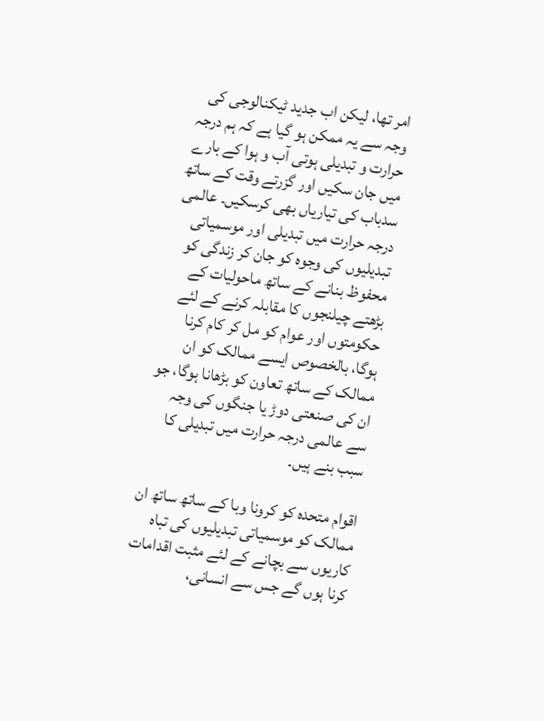امر تھا، لیکن اب جدید ٹیکنالوجی کی وجہ سے یہ ممکن ہو گیا ہے کہ ہم درجہ حرارت و تبدیلی ہوتی آب و ہوا کے بارے میں جان سکیں اور گزرتے وقت کے ساتھ سدباب کی تیاریاں بھی کرسکیں۔ عالمی درجہ حرارت میں تبدیلی اور موسمیاتی تبدیلیوں کی وجوہ کو جان کر زندگی کو محفوظ بنانے کے ساتھ ماحولیات کے بڑھتے چیلنجوں کا مقابلہ کرنے کے لئے حکومتوں اور عوام کو مل کر کام کرنا ہوگا، بالخصوص ایسے ممالک کو ان ممالک کے ساتھ تعاون کو بڑھانا ہوگا، جو ان کی صنعتی دوڑ یا جنگوں کی وجہ سے عالمی درجہ حرارت میں تبدیلی کا سبب بنے ہیں۔

اقوام متحدہ کو کرونا وبا کے ساتھ ساتھ ان ممالک کو موسمیاتی تبدیلیوں کی تباہ کاریوں سے بچانے کے لئے مثبت اقدامات کرنا ہوں گے جس سے انسانی،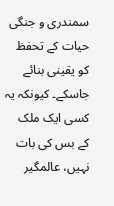سمندری و جنگی حیات کے تحفظ کو یقینی بنائے جاسکے۔ کیونکہ یہ کسی ایک ملک کے بس کی بات نہیں، عالمگیر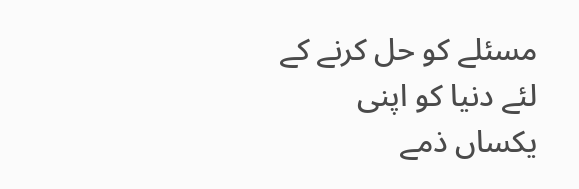مسئلے کو حل کرنے کے لئے دنیا کو اپنی یکساں ذمے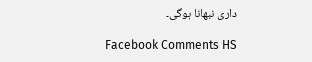داری نبھانا ہوگی۔

Facebook Comments HS